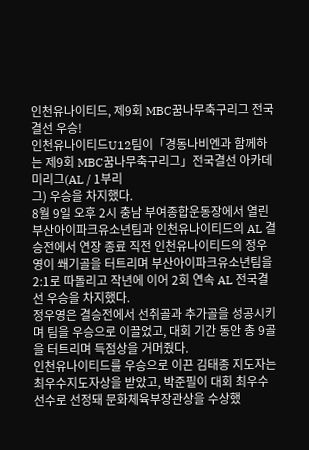인천유나이티드, 제9회 MBC꿈나무축구리그 전국결선 우승!
인천유나이티드U12팀이「경동나비엔과 함께하는 제9회 MBC꿈나무축구리그」전국결선 아카데미리그(AL / 1부리
그) 우승을 차지했다.
8월 9일 오후 2시 충남 부여종합운동장에서 열린 부산아이파크유소년팀과 인천유나이티드의 AL 결승전에서 연장 종료 직전 인천유나이티드의 정우영이 쐐기골을 터트리며 부산아이파크유소년팀을 2:1로 따돌리고 작년에 이어 2회 연속 AL 전국결선 우승을 차지했다.
정우영은 결승전에서 선취골과 추가골을 성공시키며 팀을 우승으로 이끌었고, 대회 기간 동안 총 9골을 터트리며 득점상을 거머줬다.
인천유나이티드를 우승으로 이끈 김태종 지도자는 최우수지도자상을 받았고, 박준필이 대회 최우수선수로 선정돼 문화체육부장관상을 수상했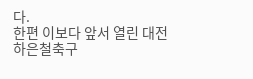다.
한편 이보다 앞서 열린 대전하은철축구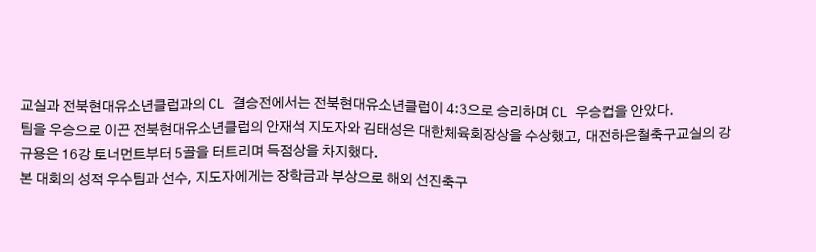교실과 전북현대유소년클럽과의 CL 결승전에서는 전북현대유소년클럽이 4:3으로 승리하며 CL 우승컵을 안았다.
팀을 우승으로 이끈 전북현대유소년클럽의 안재석 지도자와 김태성은 대한체육회장상을 수상했고, 대전하은철축구교실의 강규용은 16강 토너먼트부터 5골을 터트리며 득점상을 차지했다.
본 대회의 성적 우수팀과 선수, 지도자에게는 장학금과 부상으로 해외 선진축구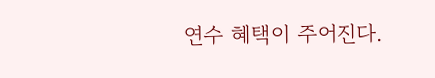연수 혜택이 주어진다.